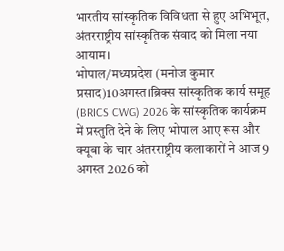भारतीय सांस्कृतिक विविधता से हुए अभिभूत, अंतरराष्ट्रीय सांस्कृतिक संवाद को मिला नया आयाम।
भोपाल/मध्यप्रदेश (मनोज कुमार प्रसाद)10अगस्त।ब्रिक्स सांस्कृतिक कार्य समूह (BRICS CWG) 2026 के सांस्कृतिक कार्यक्रम में प्रस्तुति देने के लिए भोपाल आए रूस और क्यूबा के चार अंतरराष्ट्रीय कलाकारों ने आज 9 अगस्त 2026 को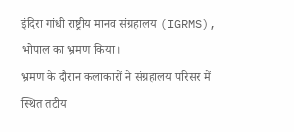इंदिरा गांधी राष्ट्रीय मानव संग्रहालय (IGRMS), भोपाल का भ्रमण किया।
भ्रमण के दौरान कलाकारों ने संग्रहालय परिसर में स्थित तटीय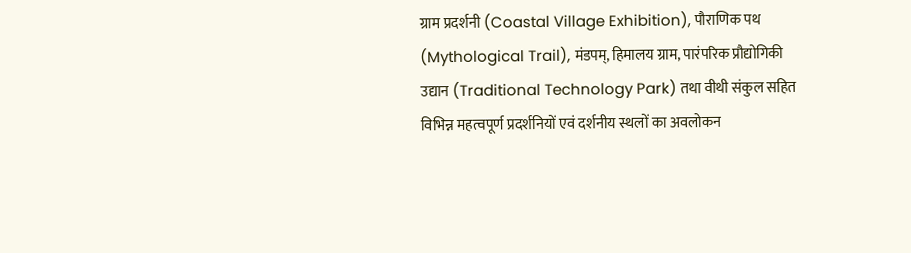ग्राम प्रदर्शनी (Coastal Village Exhibition), पौराणिक पथ (Mythological Trail), मंडपम्, हिमालय ग्राम, पारंपरिक प्रौद्योगिकी उद्यान (Traditional Technology Park) तथा वीथी संकुल सहित विभिन्न महत्वपूर्ण प्रदर्शनियों एवं दर्शनीय स्थलों का अवलोकन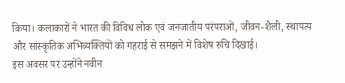किया। कलाकारों ने भारत की विविध लोक एवं जनजातीय परंपराओं, जीवन-शैली, स्थापत्य और सांस्कृतिक अभिव्यक्तियों को गहराई से समझने में विशेष रुचि दिखाई।
इस अवसर पर उन्होंने नवीन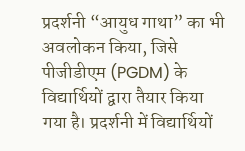प्रदर्शनी “आयुध गाथा” का भी अवलोकन किया, जिसे पीजीडीएम (PGDM) के विद्यार्थियों द्वारा तैयार किया गया है। प्रदर्शनी में विद्यार्थियों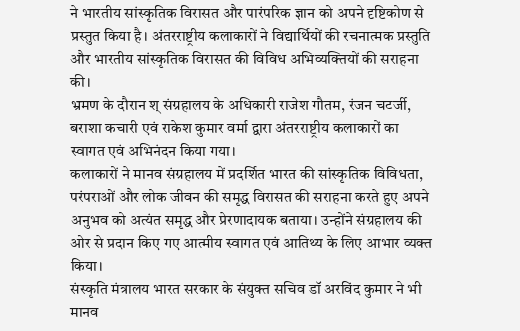ने भारतीय सांस्कृतिक विरासत और पारंपरिक ज्ञान को अपने दृष्टिकोण से प्रस्तुत किया है। अंतरराष्ट्रीय कलाकारों ने विद्यार्थियों की रचनात्मक प्रस्तुति और भारतीय सांस्कृतिक विरासत की विविध अभिव्यक्तियों की सराहना की।
भ्रमण के दौरान श् संग्रहालय के अधिकारी राजेश गौतम, रंजन चटर्जी, बराशा कचारी एवं राकेश कुमार वर्मा द्वारा अंतरराष्ट्रीय कलाकारों का स्वागत एवं अभिनंदन किया गया।
कलाकारों ने मानव संग्रहालय में प्रदर्शित भारत की सांस्कृतिक विविधता, परंपराओं और लोक जीवन की समृद्ध विरासत की सराहना करते हुए अपने अनुभव को अत्यंत समृद्ध और प्रेरणादायक बताया। उन्होंने संग्रहालय की ओर से प्रदान किए गए आत्मीय स्वागत एवं आतिथ्य के लिए आभार व्यक्त किया।
संस्कृति मंत्रालय भारत सरकार के संयुक्त सचिव डॉ अरविंद कुमार ने भी मानव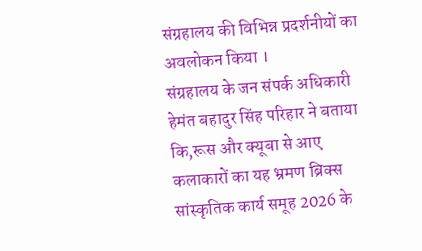संग्रहालय की विभिन्न प्रदर्शनीयों का अवलोकन किया ।
संग्रहालय के जन संपर्क अधिकारी हेमंत बहादुर सिंह परिहार ने बताया कि,रूस और क्यूबा से आए कलाकारों का यह भ्रमण ब्रिक्स सांस्कृतिक कार्य समूह 2026 के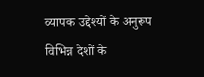व्यापक उद्देश्यों के अनुरूप विभिन्न देशों के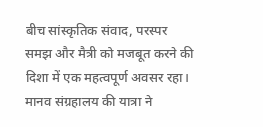बीच सांस्कृतिक संवाद, परस्पर समझ और मैत्री को मजबूत करने की दिशा में एक महत्वपूर्ण अवसर रहा। मानव संग्रहालय की यात्रा ने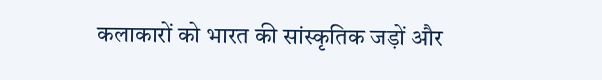कलाकारों को भारत की सांस्कृतिक जड़ों और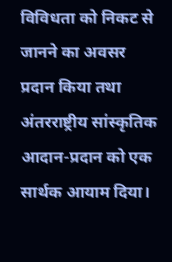विविधता को निकट से जानने का अवसर प्रदान किया तथा अंतरराष्ट्रीय सांस्कृतिक आदान-प्रदान को एक सार्थक आयाम दिया।